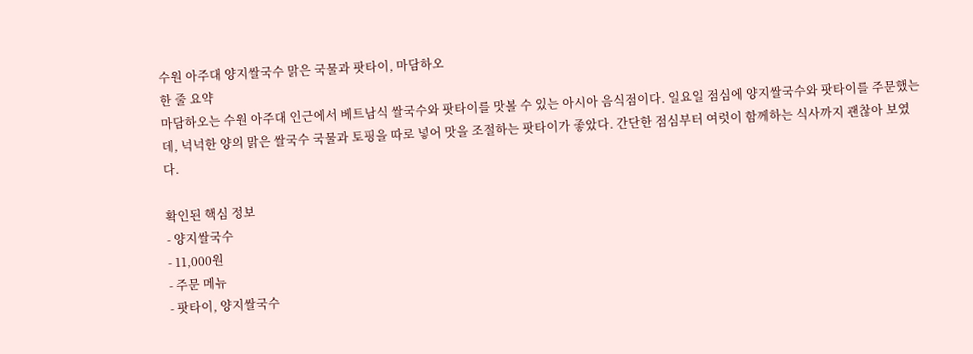수원 아주대 양지쌀국수 맑은 국물과 팟타이, 마담하오
한 줄 요약
마담하오는 수원 아주대 인근에서 베트남식 쌀국수와 팟타이를 맛볼 수 있는 아시아 음식점이다. 일요일 점심에 양지쌀국수와 팟타이를 주문했는데, 넉넉한 양의 맑은 쌀국수 국물과 토핑을 따로 넣어 맛을 조절하는 팟타이가 좋았다. 간단한 점심부터 여럿이 함께하는 식사까지 괜찮아 보였다.

확인된 핵심 정보
- 양지쌀국수
- 11,000원
- 주문 메뉴
- 팟타이, 양지쌀국수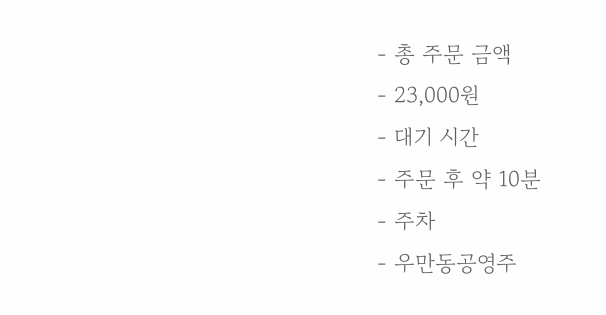- 총 주문 금액
- 23,000원
- 대기 시간
- 주문 후 약 10분
- 주차
- 우만동공영주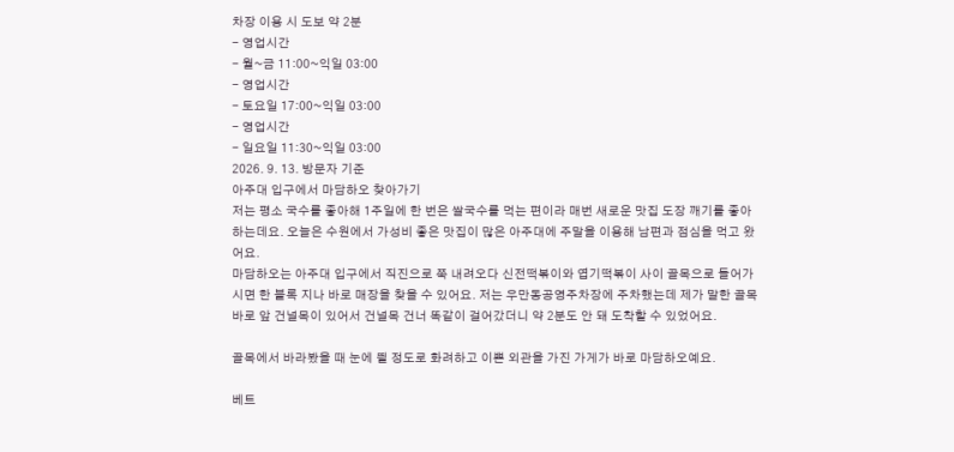차장 이용 시 도보 약 2분
- 영업시간
- 월~금 11:00~익일 03:00
- 영업시간
- 토요일 17:00~익일 03:00
- 영업시간
- 일요일 11:30~익일 03:00
2026. 9. 13. 방문자 기준
아주대 입구에서 마담하오 찾아가기
저는 평소 국수를 좋아해 1주일에 한 번은 쌀국수를 먹는 편이라 매번 새로운 맛집 도장 깨기를 좋아하는데요. 오늘은 수원에서 가성비 좋은 맛집이 많은 아주대에 주말을 이용해 남편과 점심을 먹고 왔어요.
마담하오는 아주대 입구에서 직진으로 쭉 내려오다 신전떡볶이와 엽기떡볶이 사이 골목으로 들어가시면 한 블록 지나 바로 매장을 찾을 수 있어요. 저는 우만동공영주차장에 주차했는데 제가 말한 골목 바로 앞 건널목이 있어서 건널목 건너 똑같이 걸어갔더니 약 2분도 안 돼 도착할 수 있었어요.

골목에서 바라봤을 때 눈에 띌 정도로 화려하고 이쁜 외관을 가진 가게가 바로 마담하오예요.

베트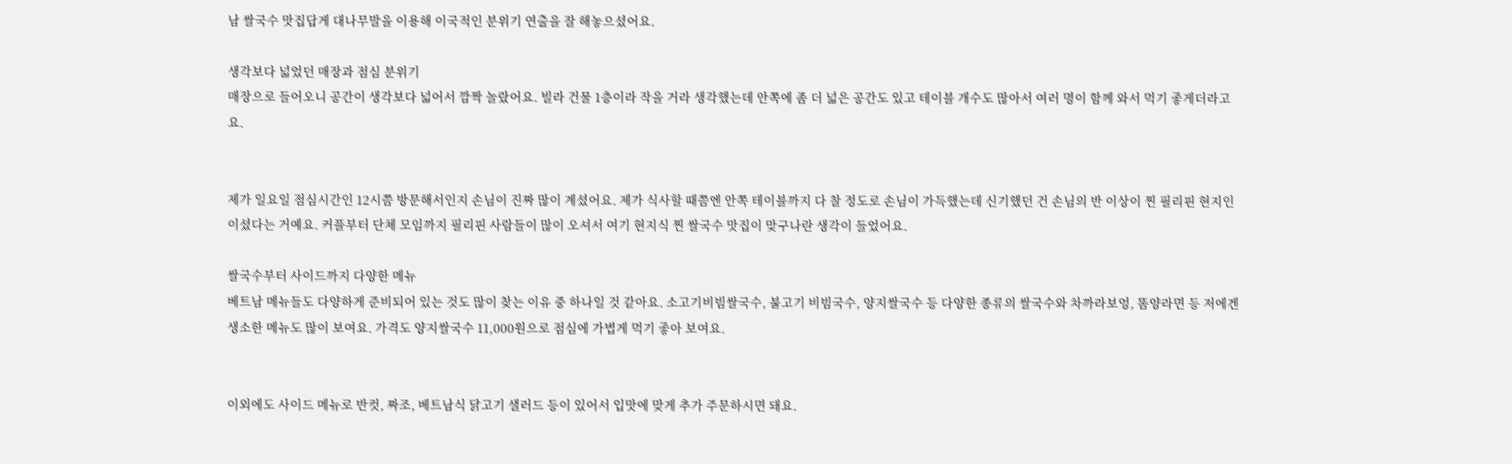남 쌀국수 맛집답게 대나무발을 이용해 이국적인 분위기 연출을 잘 해놓으셨어요.

생각보다 넓었던 매장과 점심 분위기
매장으로 들어오니 공간이 생각보다 넓어서 깜짝 놀랐어요. 빌라 건물 1층이라 작을 거라 생각했는데 안쪽에 좀 더 넓은 공간도 있고 테이블 개수도 많아서 여러 명이 함께 와서 먹기 좋게더라고요.


제가 일요일 점심시간인 12시쯤 방문해서인지 손님이 진짜 많이 계셨어요. 제가 식사할 때쯤엔 안쪽 테이블까지 다 찰 정도로 손님이 가득했는데 신기했던 건 손님의 반 이상이 찐 필리핀 현지인이셨다는 거예요. 커플부터 단체 모임까지 필리핀 사람들이 많이 오셔서 여기 현지식 찐 쌀국수 맛집이 맞구나란 생각이 들었어요.

쌀국수부터 사이드까지 다양한 메뉴
베트남 메뉴들도 다양하게 준비되어 있는 것도 많이 찾는 이유 중 하나일 것 같아요. 소고기비빔쌀국수, 불고기 비빔국수, 양지쌀국수 등 다양한 종류의 쌀국수와 차까라보엉, 똠양라면 등 저에겐 생소한 메뉴도 많이 보여요. 가격도 양지쌀국수 11,000원으로 점심에 가볍게 먹기 좋아 보여요.


이외에도 사이드 메뉴로 반컷, 짜조, 베트남식 닭고기 샐러드 등이 있어서 입맛에 맞게 추가 주문하시면 돼요.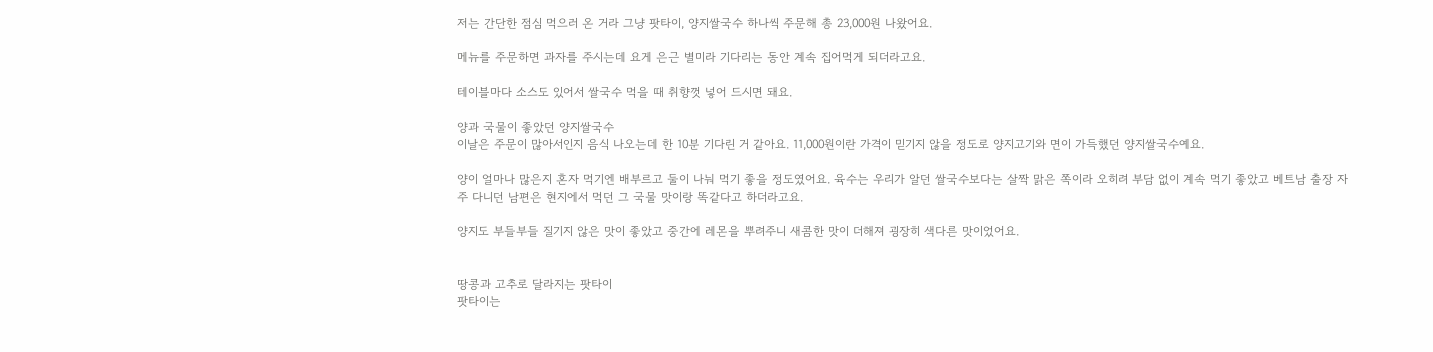저는 간단한 점심 먹으러 온 거라 그냥 팟타이, 양지쌀국수 하나씩 주문해 총 23,000원 나왔어요.

메뉴를 주문하면 과자를 주시는데 요게 은근 별미라 기다리는 동안 계속 집어먹게 되더라고요.

테이블마다 소스도 있어서 쌀국수 먹을 때 취향껏 넣어 드시면 돼요.

양과 국물이 좋았던 양지쌀국수
이날은 주문이 많아서인지 음식 나오는데 한 10분 기다린 거 같아요. 11,000원이란 가격이 믿기지 않을 정도로 양지고기와 면이 가득했던 양지쌀국수예요.

양이 얼마나 많은지 혼자 먹기엔 배부르고 둘이 나눠 먹기 좋을 정도였어요. 육수는 우리가 알던 쌀국수보다는 살짝 맑은 쪽이라 오히려 부담 없이 계속 먹기 좋았고 베트남 출장 자주 다니던 남편은 현지에서 먹던 그 국물 맛이랑 똑같다고 하더라고요.

양지도 부들부들 질기지 않은 맛이 좋았고 중간에 레몬을 뿌려주니 새콤한 맛이 더해져 굉장히 색다른 맛이었어요.


땅콩과 고추로 달라지는 팟타이
팟타이는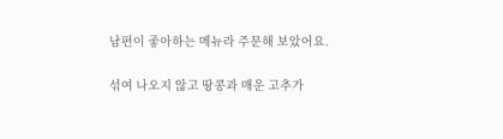남편이 좋아하는 메뉴라 주문해 보았어요.

섞여 나오지 않고 땅콩과 매운 고추가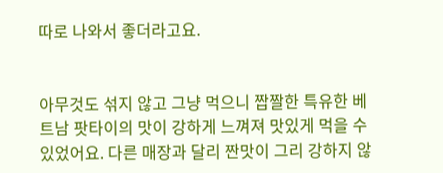따로 나와서 좋더라고요.


아무것도 섞지 않고 그냥 먹으니 짭짤한 특유한 베트남 팟타이의 맛이 강하게 느껴져 맛있게 먹을 수 있었어요. 다른 매장과 달리 짠맛이 그리 강하지 않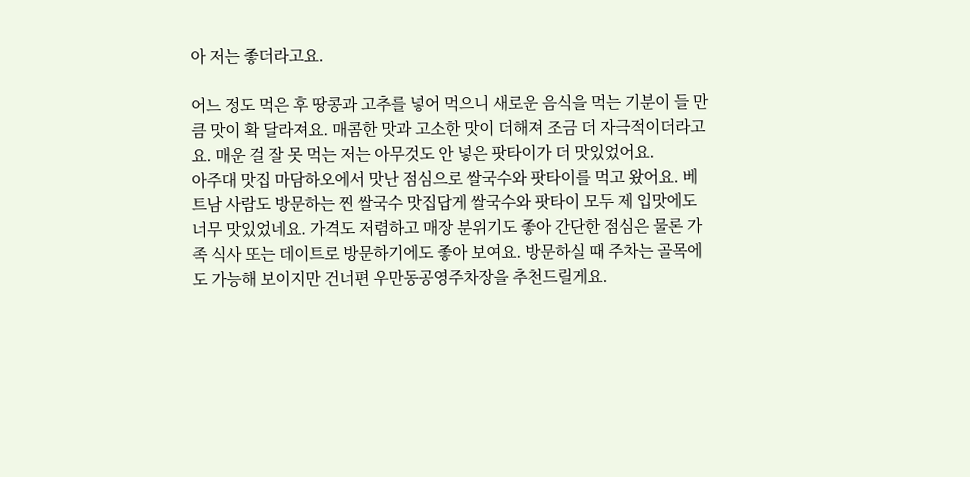아 저는 좋더라고요.

어느 정도 먹은 후 땅콩과 고추를 넣어 먹으니 새로운 음식을 먹는 기분이 들 만큼 맛이 확 달라져요. 매콤한 맛과 고소한 맛이 더해져 조금 더 자극적이더라고요. 매운 걸 잘 못 먹는 저는 아무것도 안 넣은 팟타이가 더 맛있었어요.
아주대 맛집 마담하오에서 맛난 점심으로 쌀국수와 팟타이를 먹고 왔어요. 베트남 사람도 방문하는 찐 쌀국수 맛집답게 쌀국수와 팟타이 모두 제 입맛에도 너무 맛있었네요. 가격도 저렴하고 매장 분위기도 좋아 간단한 점심은 물론 가족 식사 또는 데이트로 방문하기에도 좋아 보여요. 방문하실 때 주차는 골목에도 가능해 보이지만 건너편 우만동공영주차장을 추천드릴게요.